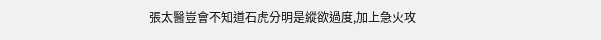張太醫豈會不知道石虎分明是縱欲過度,加上急火攻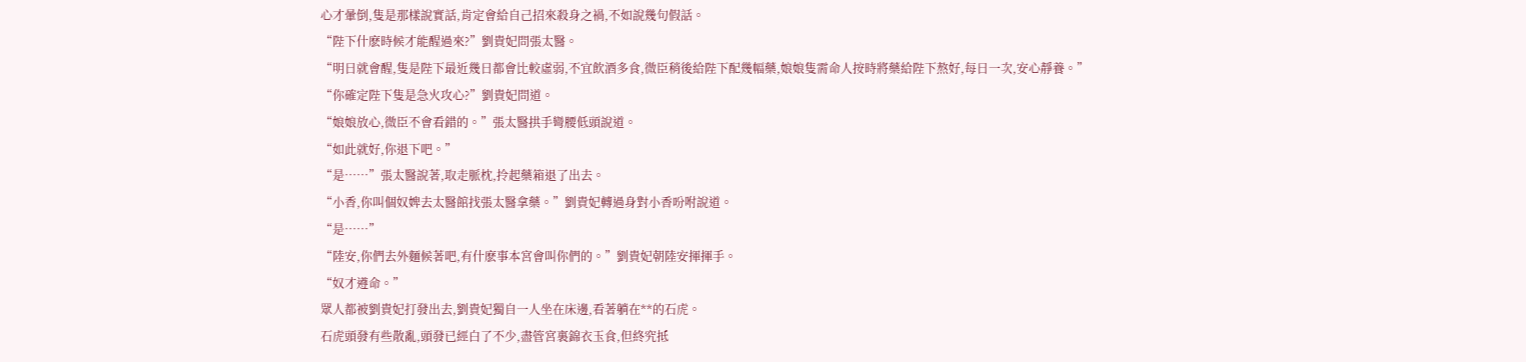心才暈倒,隻是那樣說實話,肯定會給自己招來殺身之禍,不如說幾句假話。
“陛下什麽時候才能醒過來?”劉貴妃問張太醫。
“明日就會醒,隻是陛下最近幾日都會比較虛弱,不宜飲酒多食,微臣稍後給陛下配幾幅藥,娘娘隻需命人按時將藥給陛下熬好,每日一次,安心靜養。”
“你確定陛下隻是急火攻心?”劉貴妃問道。
“娘娘放心,微臣不會看錯的。”張太醫拱手彎腰低頭說道。
“如此就好,你退下吧。”
“是……”張太醫說著,取走脈枕,拎起藥箱退了出去。
“小香,你叫個奴婢去太醫館找張太醫拿藥。”劉貴妃轉過身對小香吩咐說道。
“是……”
“陸安,你們去外麵候著吧,有什麽事本宮會叫你們的。”劉貴妃朝陸安揮揮手。
“奴才遵命。”
眾人都被劉貴妃打發出去,劉貴妃獨自一人坐在床邊,看著躺在**的石虎。
石虎頭發有些散亂,頭發已經白了不少,盡管宮裏錦衣玉食,但終究抵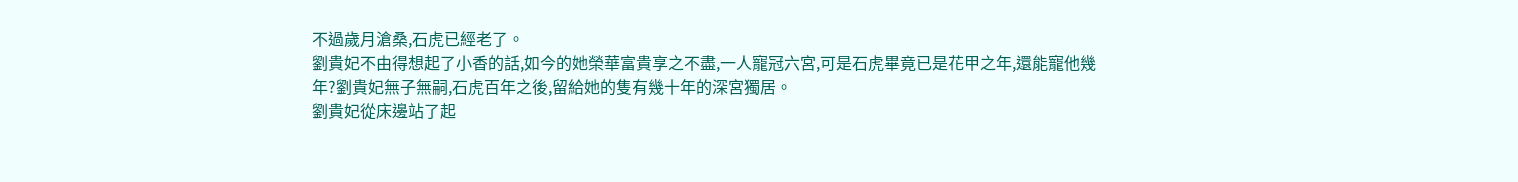不過歲月滄桑,石虎已經老了。
劉貴妃不由得想起了小香的話,如今的她榮華富貴享之不盡,一人寵冠六宮,可是石虎畢竟已是花甲之年,還能寵他幾年?劉貴妃無子無嗣,石虎百年之後,留給她的隻有幾十年的深宮獨居。
劉貴妃從床邊站了起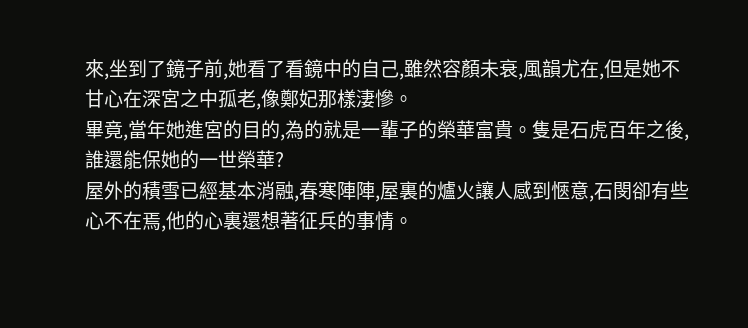來,坐到了鏡子前,她看了看鏡中的自己,雖然容顏未衰,風韻尤在,但是她不甘心在深宮之中孤老,像鄭妃那樣淒慘。
畢竟,當年她進宮的目的,為的就是一輩子的榮華富貴。隻是石虎百年之後,誰還能保她的一世榮華?
屋外的積雪已經基本消融,春寒陣陣,屋裏的爐火讓人感到愜意,石閔卻有些心不在焉,他的心裏還想著征兵的事情。